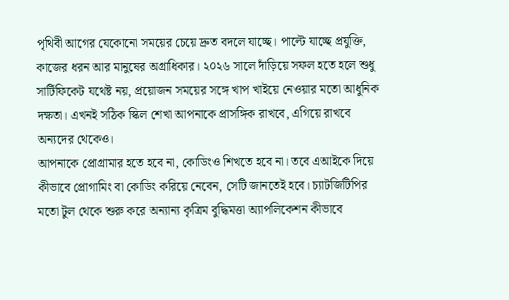পৃথিবী আগের যেকোনো সময়ের চেয়ে দ্রুত বদলে যাচ্ছে। পাল্টে যাচ্ছে প্রযুক্তি, কাজের ধরন আর মানুষের অগ্রাধিকার। ২০২৬ সালে দাঁড়িয়ে সফল হতে হলে শুধু সার্টিফিকেট যথেষ্ট নয়, প্রয়োজন সময়ের সঙ্গে খাপ খাইয়ে নেওয়ার মতো আধুনিক দক্ষতা। এখনই সঠিক স্কিল শেখা আপনাকে প্রাসঙ্গিক রাখবে, এগিয়ে রাখবে অন্যদের থেকেও।
আপনাকে প্রোগ্রামার হতে হবে না, কোডিংও শিখতে হবে না। তবে এআইকে দিয়ে কীভাবে প্রোগামিং বা কোডিং করিয়ে নেবেন, সেটি জানতেই হবে। চ্যাটজিটিপির মতো টুল থেকে শুরু করে অন্যান্য কৃত্রিম বুদ্ধিমত্তা অ্যাপলিকেশন কীভাবে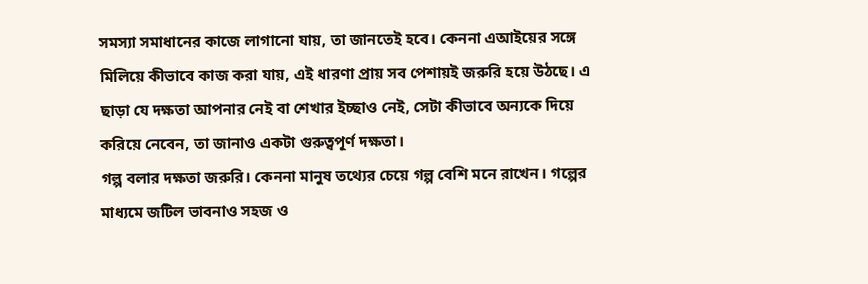সমস্যা সমাধানের কাজে লাগানো যায়, তা জানতেই হবে। কেননা এআইয়ের সঙ্গে মিলিয়ে কীভাবে কাজ করা যায়, এই ধারণা প্রায় সব পেশায়ই জরুরি হয়ে উঠছে। এ ছাড়া যে দক্ষতা আপনার নেই বা শেখার ইচ্ছাও নেই, সেটা কীভাবে অন্যকে দিয়ে করিয়ে নেবেন, তা জানাও একটা গুরুত্বপূর্ণ দক্ষতা।
গল্প বলার দক্ষতা জরুরি। কেননা মানুষ তথ্যের চেয়ে গল্প বেশি মনে রাখেন। গল্পের মাধ্যমে জটিল ভাবনাও সহজ ও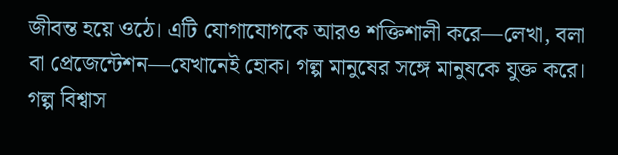জীবন্ত হয়ে ওঠে। এটি যোগাযোগকে আরও শক্তিশালী করে—লেখা, বলা বা প্রেজেন্টেশন—যেখানেই হোক। গল্প মানুষের সঙ্গে মানুষকে যুক্ত করে। গল্প বিশ্বাস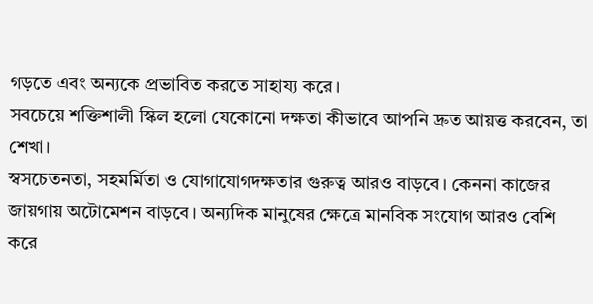গড়তে এবং অন্যকে প্রভাবিত করতে সাহায্য করে।
সবচেয়ে শক্তিশালী স্কিল হলো যেকোনো দক্ষতা কীভাবে আপনি দ্রুত আয়ত্ত করবেন, তা শেখা।
স্বসচেতনতা, সহমর্মিতা ও যোগাযোগদক্ষতার গুরুত্ব আরও বাড়বে। কেননা কাজের জায়গায় অটোমেশন বাড়বে। অন্যদিক মানুষের ক্ষেত্রে মানবিক সংযোগ আরও বেশি করে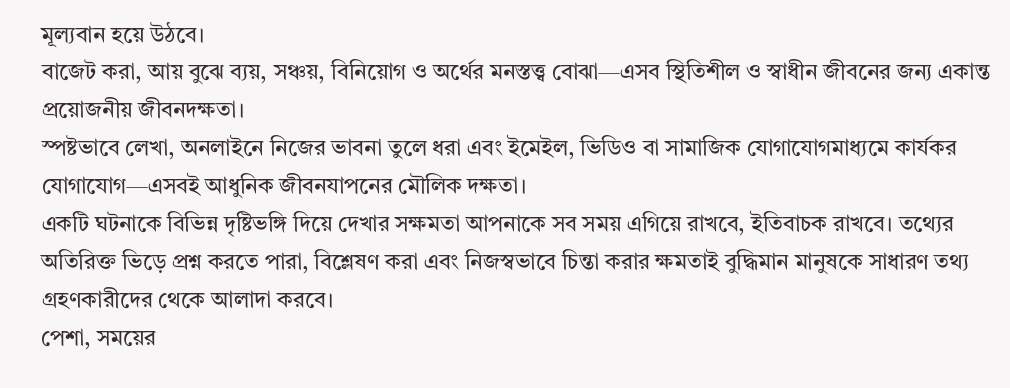মূল্যবান হয়ে উঠবে।
বাজেট করা, আয় বুঝে ব্যয়, সঞ্চয়, বিনিয়োগ ও অর্থের মনস্তত্ত্ব বোঝা—এসব স্থিতিশীল ও স্বাধীন জীবনের জন্য একান্ত প্রয়োজনীয় জীবনদক্ষতা।
স্পষ্টভাবে লেখা, অনলাইনে নিজের ভাবনা তুলে ধরা এবং ইমেইল, ভিডিও বা সামাজিক যোগাযোগমাধ্যমে কার্যকর যোগাযোগ—এসবই আধুনিক জীবনযাপনের মৌলিক দক্ষতা।
একটি ঘটনাকে বিভিন্ন দৃষ্টিভঙ্গি দিয়ে দেখার সক্ষমতা আপনাকে সব সময় এগিয়ে রাখবে, ইতিবাচক রাখবে। তথ্যের অতিরিক্ত ভিড়ে প্রশ্ন করতে পারা, বিশ্লেষণ করা এবং নিজস্বভাবে চিন্তা করার ক্ষমতাই বুদ্ধিমান মানুষকে সাধারণ তথ্য গ্রহণকারীদের থেকে আলাদা করবে।
পেশা, সময়ের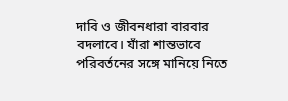দাবি ও জীবনধারা বারবার বদলাবে। যাঁরা শান্তভাবে পরিবর্তনের সঙ্গে মানিয়ে নিতে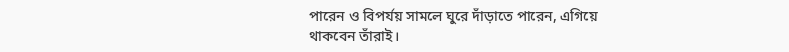পারেন ও বিপর্যয় সামলে ঘুরে দাঁড়াতে পারেন, এগিয়ে থাকবেন তাঁরাই।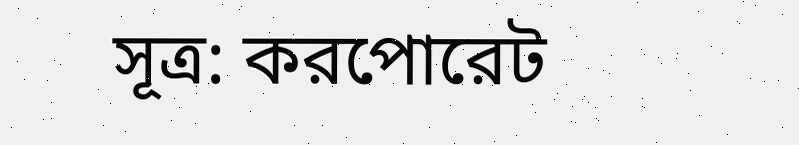সূত্র: করপোরেট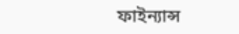ফাইন্যান্স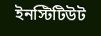ইনস্টিটিউট